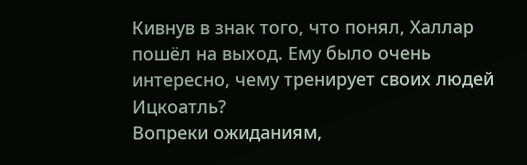Кивнув в знак того, что понял, Халлар пошёл на выход. Ему было очень интересно, чему тренирует своих людей Ицкоатль?
Вопреки ожиданиям,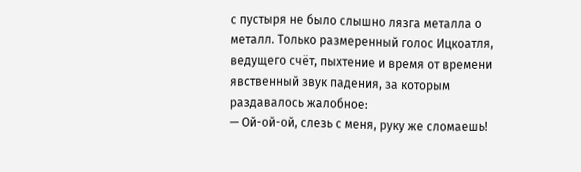с пустыря не было слышно лязга металла о металл. Только размеренный голос Ицкоатля, ведущего счёт, пыхтение и время от времени явственный звук падения, за которым раздавалось жалобное:
— Ой-ой-ой, слезь с меня, руку же сломаешь!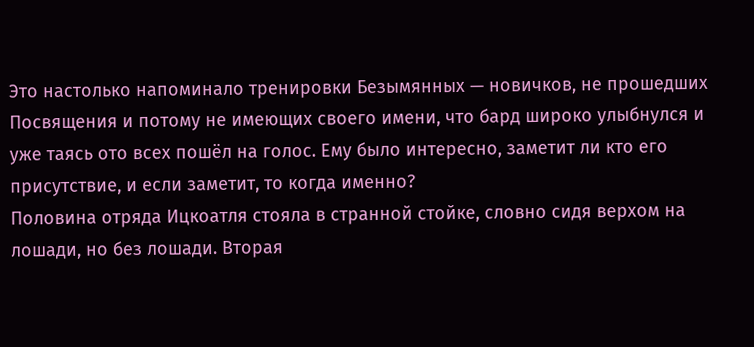Это настолько напоминало тренировки Безымянных — новичков, не прошедших Посвящения и потому не имеющих своего имени, что бард широко улыбнулся и уже таясь ото всех пошёл на голос. Ему было интересно, заметит ли кто его присутствие, и если заметит, то когда именно?
Половина отряда Ицкоатля стояла в странной стойке, словно сидя верхом на лошади, но без лошади. Вторая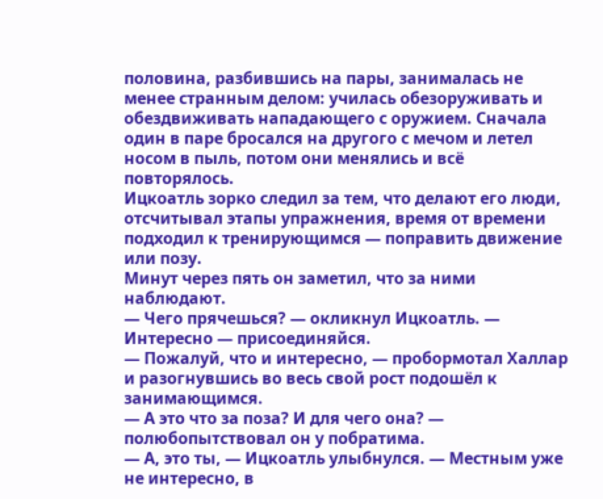половина, разбившись на пары, занималась не менее странным делом: училась обезоруживать и обездвиживать нападающего с оружием. Сначала один в паре бросался на другого с мечом и летел носом в пыль, потом они менялись и всё повторялось.
Ицкоатль зорко следил за тем, что делают его люди, отсчитывал этапы упражнения, время от времени подходил к тренирующимся — поправить движение или позу.
Минут через пять он заметил, что за ними наблюдают.
— Чего прячешься? — окликнул Ицкоатль. — Интересно — присоединяйся.
— Пожалуй, что и интересно, — пробормотал Халлар и разогнувшись во весь свой рост подошёл к занимающимся.
— А это что за поза? И для чего она? — полюбопытствовал он у побратима.
— А, это ты, — Ицкоатль улыбнулся. — Местным уже не интересно, в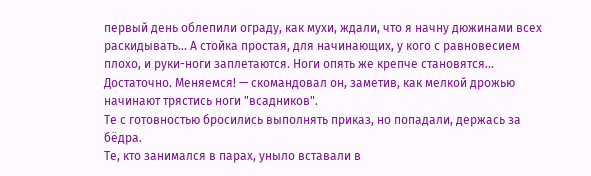первый день облепили ограду, как мухи, ждали, что я начну дюжинами всех раскидывать… А стойка простая, для начинающих, у кого с равновесием плохо, и руки-ноги заплетаются. Ноги опять же крепче становятся… Достаточно. Меняемся! — скомандовал он, заметив, как мелкой дрожью начинают трястись ноги "всадников".
Те с готовностью бросились выполнять приказ, но попадали, держась за бёдра.
Те, кто занимался в парах, уныло вставали в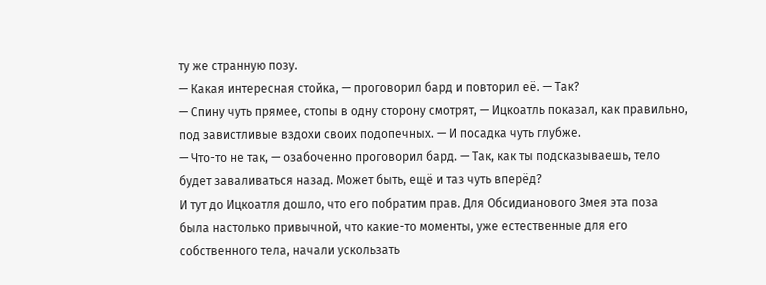ту же странную позу.
— Какая интересная стойка, — проговорил бард и повторил её. — Так?
— Спину чуть прямее, стопы в одну сторону смотрят, — Ицкоатль показал, как правильно, под завистливые вздохи своих подопечных. — И посадка чуть глубже.
— Что-то не так, — озабоченно проговорил бард. — Так, как ты подсказываешь, тело будет заваливаться назад. Может быть, ещё и таз чуть вперёд?
И тут до Ицкоатля дошло, что его побратим прав. Для Обсидианового Змея эта поза была настолько привычной, что какие-то моменты, уже естественные для его собственного тела, начали ускользать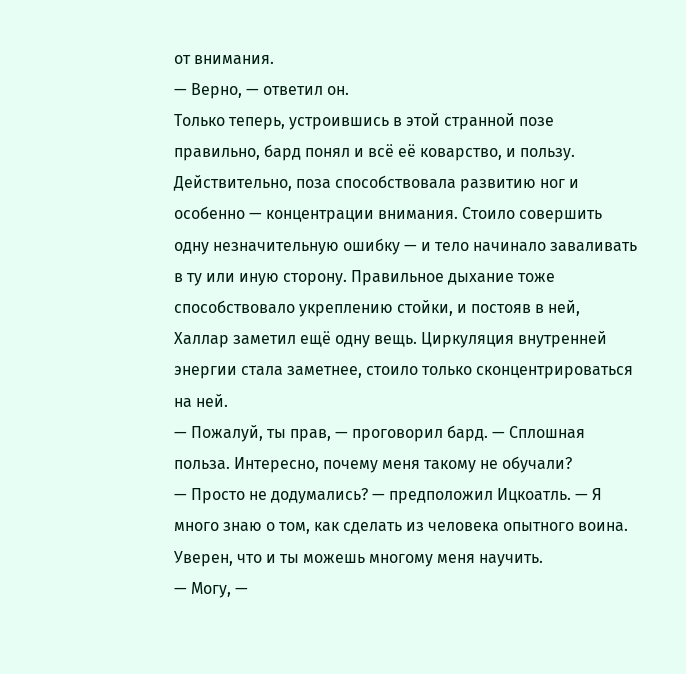от внимания.
— Верно, — ответил он.
Только теперь, устроившись в этой странной позе правильно, бард понял и всё её коварство, и пользу. Действительно, поза способствовала развитию ног и особенно — концентрации внимания. Стоило совершить одну незначительную ошибку — и тело начинало заваливать в ту или иную сторону. Правильное дыхание тоже способствовало укреплению стойки, и постояв в ней, Халлар заметил ещё одну вещь. Циркуляция внутренней энергии стала заметнее, стоило только сконцентрироваться на ней.
— Пожалуй, ты прав, — проговорил бард. — Сплошная польза. Интересно, почему меня такому не обучали?
— Просто не додумались? — предположил Ицкоатль. — Я много знаю о том, как сделать из человека опытного воина. Уверен, что и ты можешь многому меня научить.
— Могу, —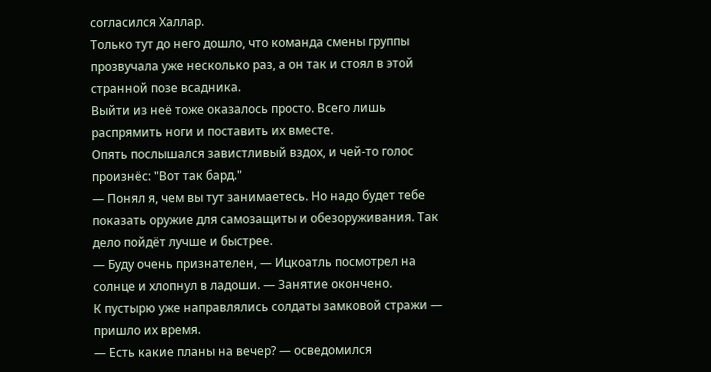согласился Халлар.
Только тут до него дошло, что команда смены группы прозвучала уже несколько раз, а он так и стоял в этой странной позе всадника.
Выйти из неё тоже оказалось просто. Всего лишь распрямить ноги и поставить их вместе.
Опять послышался завистливый вздох, и чей-то голос произнёс: "Вот так бард."
— Понял я, чем вы тут занимаетесь. Но надо будет тебе показать оружие для самозащиты и обезоруживания. Так дело пойдёт лучше и быстрее.
— Буду очень признателен, — Ицкоатль посмотрел на солнце и хлопнул в ладоши. — Занятие окончено.
К пустырю уже направлялись солдаты замковой стражи — пришло их время.
— Есть какие планы на вечер? — осведомился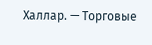Халлар. — Торговые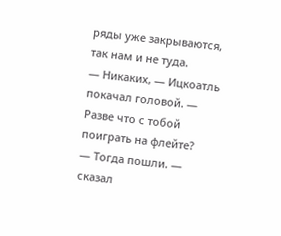ряды уже закрываются, так нам и не туда.
— Никаких, — Ицкоатль покачал головой. — Разве что с тобой поиграть на флейте?
— Тогда пошли. — сказал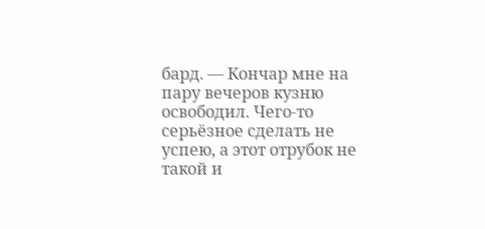бард. — Кончар мне на пару вечеров кузню освободил. Чего-то серьёзное сделать не успею, а этот отрубок не такой и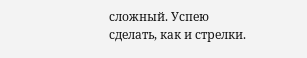сложный. Успею сделать, как и стрелки.